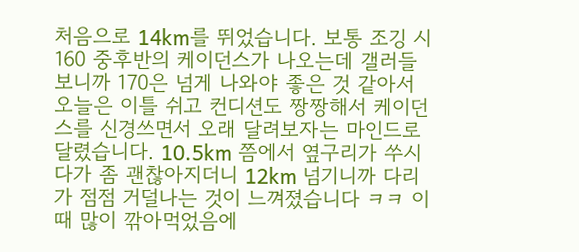처음으로 14km를 뛰었습니다. 보통 조깅 시 160 중후반의 케이던스가 나오는데 갤러들 보니까 170은 넘게 나와야 좋은 것 같아서 오늘은 이틀 쉬고 컨디션도 짱짱해서 케이던스를 신경쓰면서 오래 달려보자는 마인드로 달렸습니다. 10.5km 쯤에서 옆구리가 쑤시다가 좀 괜찮아지더니 12km 넘기니까 다리가 점점 거덜나는 것이 느껴졌습니다 ㅋㅋ 이 때 많이 깎아먹었음에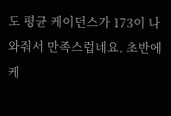도 평균 케이던스가 173이 나와줘서 만족스럽네요. 초반에 케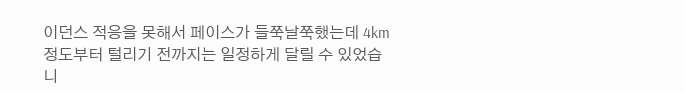이던스 적응을 못해서 페이스가 들쭉날쭉했는데 4km 정도부터 털리기 전까지는 일정하게 달릴 수 있었습니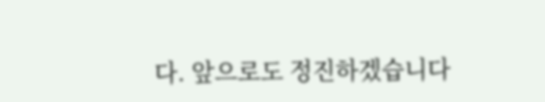다. 앞으로도 정진하겠습니다